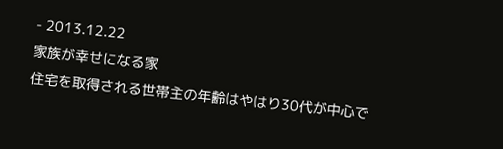- 2013.12.22
家族が幸せになる家
住宅を取得される世帯主の年齢はやはり30代が中心で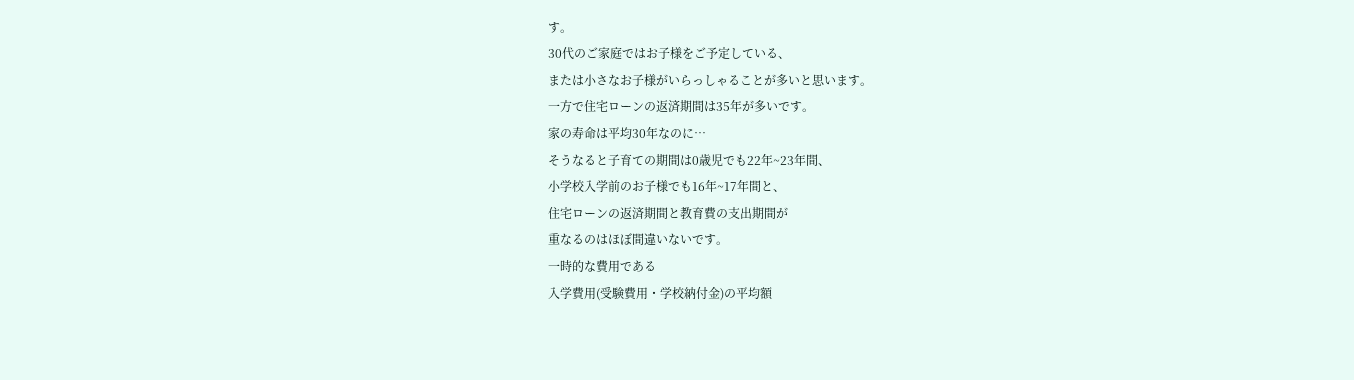す。
30代のご家庭ではお子様をご予定している、
または小さなお子様がいらっしゃることが多いと思います。
一方で住宅ローンの返済期間は35年が多いです。
家の寿命は平均30年なのに…
そうなると子育ての期間は0歳児でも22年~23年間、
小学校入学前のお子様でも16年~17年間と、
住宅ローンの返済期間と教育費の支出期間が
重なるのはほぼ間違いないです。
一時的な費用である
入学費用(受験費用・学校納付金)の平均額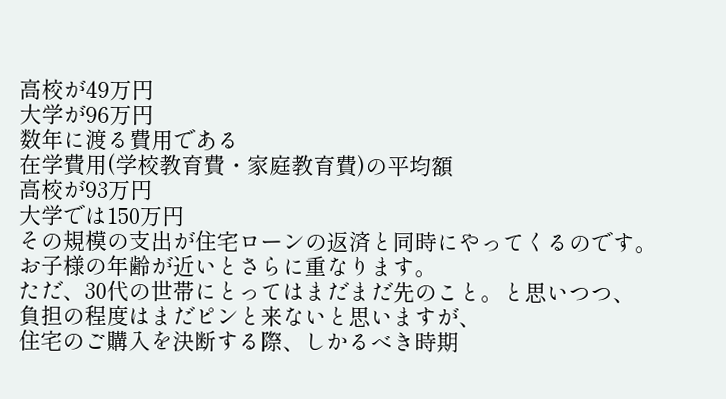高校が49万円
大学が96万円
数年に渡る費用である
在学費用(学校教育費・家庭教育費)の平均額
高校が93万円
大学では150万円
その規模の支出が住宅ローンの返済と同時にやってくるのです。
お子様の年齢が近いとさらに重なります。
ただ、30代の世帯にとってはまだまだ先のこと。と思いつつ、
負担の程度はまだピンと来ないと思いますが、
住宅のご購入を決断する際、しかるべき時期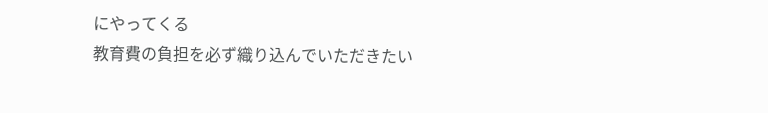にやってくる
教育費の負担を必ず織り込んでいただきたい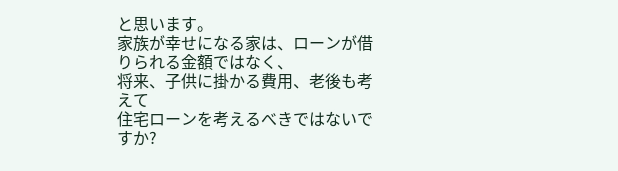と思います。
家族が幸せになる家は、ローンが借りられる金額ではなく、
将来、子供に掛かる費用、老後も考えて
住宅ローンを考えるべきではないですか?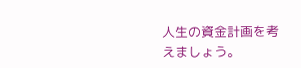人生の資金計画を考えましょう。